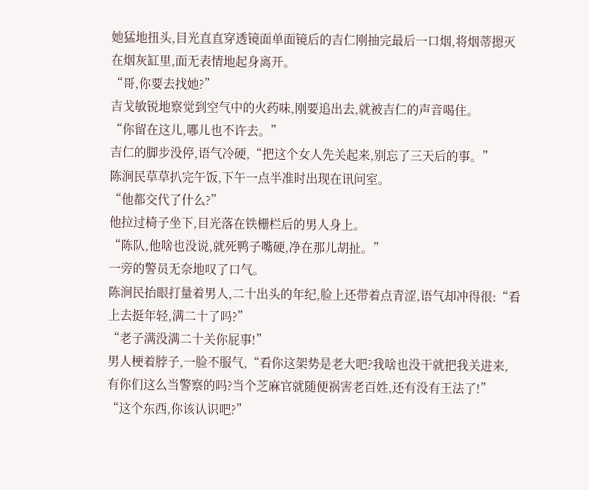她猛地扭头,目光直直穿透镜面单面镜后的吉仁刚抽完最后一口烟,将烟蒂摁灭在烟灰缸里,面无表情地起身离开。
“哥,你要去找她?”
吉戈敏锐地察觉到空气中的火药味,刚要追出去,就被吉仁的声音喝住。
“你留在这儿,哪儿也不许去。”
吉仁的脚步没停,语气冷硬,“把这个女人先关起来,别忘了三天后的事。”
陈涧民草草扒完午饭,下午一点半准时出现在讯问室。
“他都交代了什么?”
他拉过椅子坐下,目光落在铁栅栏后的男人身上。
“陈队,他啥也没说,就死鸭子嘴硬,净在那儿胡扯。”
一旁的警员无奈地叹了口气。
陈涧民抬眼打量着男人,二十出头的年纪,脸上还带着点青涩,语气却冲得很:“看上去挺年轻,满二十了吗?”
“老子满没满二十关你屁事!”
男人梗着脖子,一脸不服气,“看你这架势是老大吧?我啥也没干就把我关进来,有你们这么当警察的吗?当个芝麻官就随便祸害老百姓,还有没有王法了!”
“这个东西,你该认识吧?”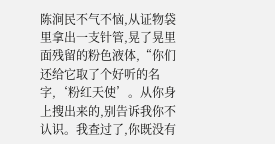陈涧民不气不恼,从证物袋里拿出一支针管,晃了晃里面残留的粉色液体,“你们还给它取了个好听的名字,‘粉红天使’。从你身上搜出来的,别告诉我你不认识。我查过了,你既没有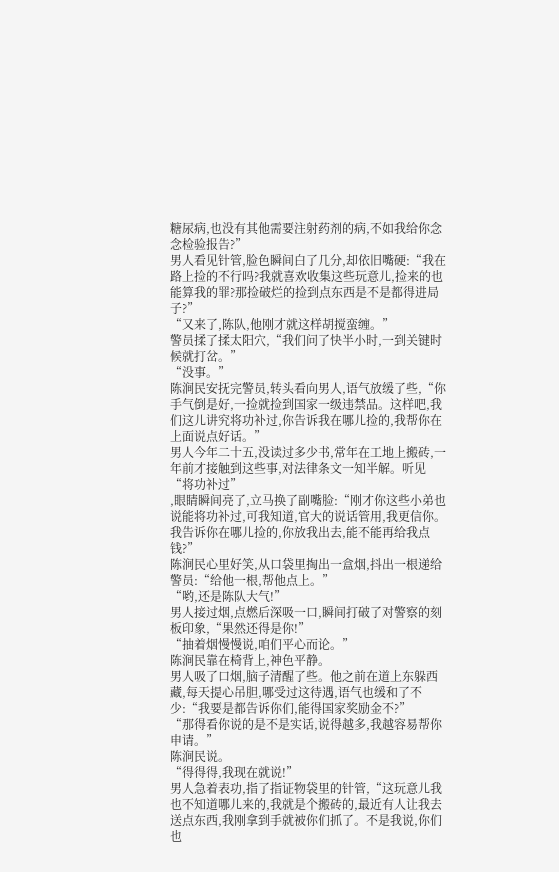糖尿病,也没有其他需要注射药剂的病,不如我给你念念检验报告?”
男人看见针管,脸色瞬间白了几分,却依旧嘴硬:“我在路上捡的不行吗?我就喜欢收集这些玩意儿,捡来的也能算我的罪?那捡破烂的捡到点东西是不是都得进局子?”
“又来了,陈队,他刚才就这样胡搅蛮缠。”
警员揉了揉太阳穴,“我们问了快半小时,一到关键时候就打岔。”
“没事。”
陈涧民安抚完警员,转头看向男人,语气放缓了些,“你手气倒是好,一捡就捡到国家一级违禁品。这样吧,我们这儿讲究将功补过,你告诉我在哪儿捡的,我帮你在上面说点好话。”
男人今年二十五,没读过多少书,常年在工地上搬砖,一年前才接触到这些事,对法律条文一知半解。听见“将功补过”
,眼睛瞬间亮了,立马换了副嘴脸:“刚才你这些小弟也说能将功补过,可我知道,官大的说话管用,我更信你。我告诉你在哪儿捡的,你放我出去,能不能再给我点钱?”
陈涧民心里好笑,从口袋里掏出一盒烟,抖出一根递给警员:“给他一根,帮他点上。”
“哟,还是陈队大气!”
男人接过烟,点燃后深吸一口,瞬间打破了对警察的刻板印象,“果然还得是你!”
“抽着烟慢慢说,咱们平心而论。”
陈涧民靠在椅背上,神色平静。
男人吸了口烟,脑子清醒了些。他之前在道上东躲西藏,每天提心吊胆,哪受过这待遇,语气也缓和了不少:“我要是都告诉你们,能得国家奖励金不?”
“那得看你说的是不是实话,说得越多,我越容易帮你申请。”
陈涧民说。
“得得得,我现在就说!”
男人急着表功,指了指证物袋里的针管,“这玩意儿我也不知道哪儿来的,我就是个搬砖的,最近有人让我去送点东西,我刚拿到手就被你们抓了。不是我说,你们也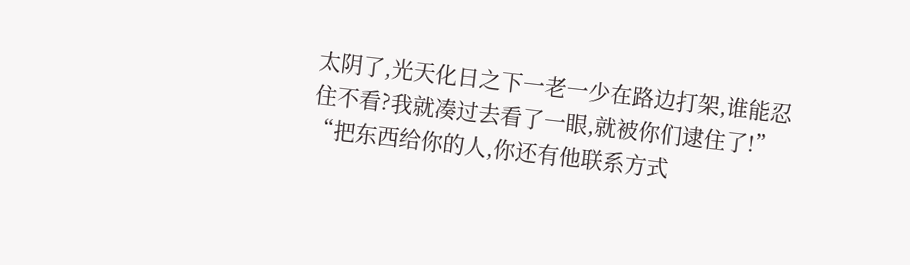太阴了,光天化日之下一老一少在路边打架,谁能忍住不看?我就凑过去看了一眼,就被你们逮住了!”
“把东西给你的人,你还有他联系方式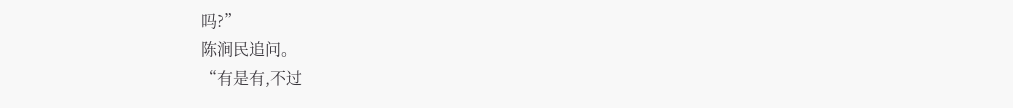吗?”
陈涧民追问。
“有是有,不过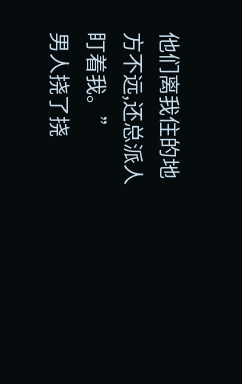他们离我住的地方不远,还总派人盯着我。”
男人挠了挠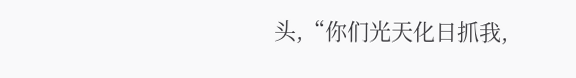头,“你们光天化日抓我,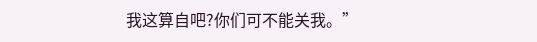我这算自吧?你们可不能关我。”